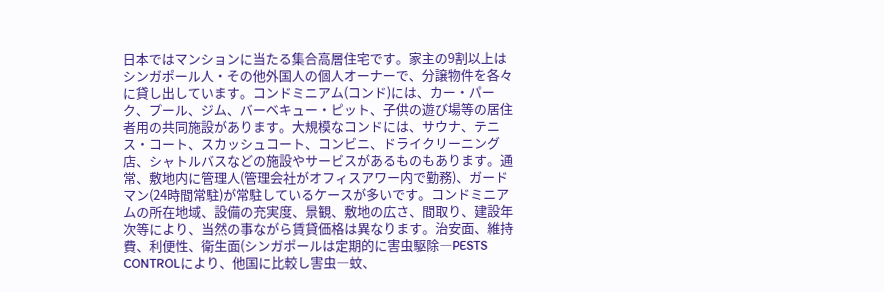日本ではマンションに当たる集合高層住宅です。家主の9割以上はシンガポール人・その他外国人の個人オーナーで、分譲物件を各々に貸し出しています。コンドミニアム(コンド)には、カー・パーク、プール、ジム、バーベキュー・ピット、子供の遊び場等の居住者用の共同施設があります。大規模なコンドには、サウナ、テニス・コート、スカッシュコート、コンビニ、ドライクリーニング店、シャトルバスなどの施設やサービスがあるものもあります。通常、敷地内に管理人(管理会社がオフィスアワー内で勤務)、ガードマン(24時間常駐)が常駐しているケースが多いです。コンドミニアムの所在地域、設備の充実度、景観、敷地の広さ、間取り、建設年次等により、当然の事ながら賃貸価格は異なります。治安面、維持費、利便性、衛生面(シンガポールは定期的に害虫駆除―PESTS
CONTROLにより、他国に比較し害虫―蚊、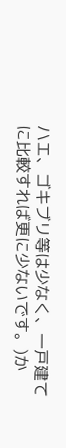ハエ、ゴキブリ等は少なく、一戸建てに比較すれば更に少ないです。)か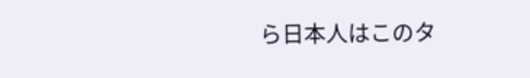ら日本人はこのタ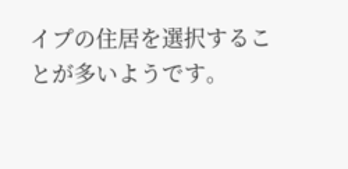イプの住居を選択することが多いようです。